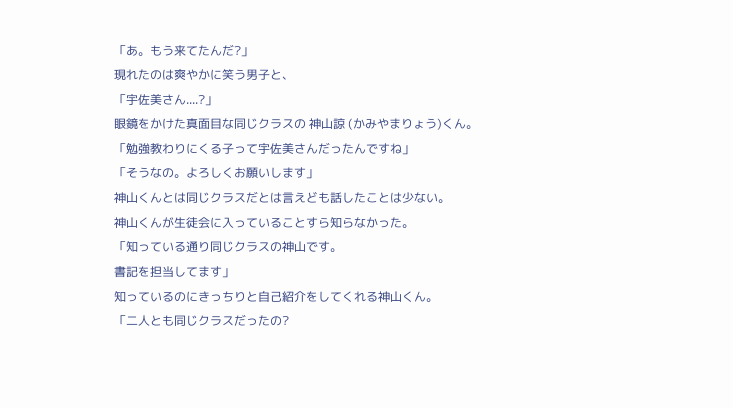「あ。もう来てたんだ?」
現れたのは爽やかに笑う男子と、
「宇佐美さん....?」
眼鏡をかけた真面目な同じクラスの 神山諒 (かみやまりょう)くん。
「勉強教わりにくる子って宇佐美さんだったんですね」
「そうなの。よろしくお願いします」
神山くんとは同じクラスだとは言えども話したことは少ない。
神山くんが生徒会に入っていることすら知らなかった。
「知っている通り同じクラスの神山です。
書記を担当してます」
知っているのにきっちりと自己紹介をしてくれる神山くん。
「二人とも同じクラスだったの?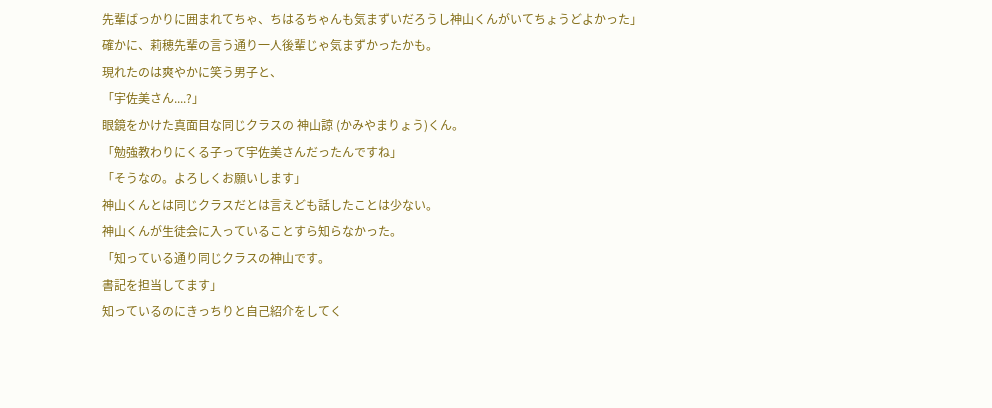先輩ばっかりに囲まれてちゃ、ちはるちゃんも気まずいだろうし神山くんがいてちょうどよかった」
確かに、莉穂先輩の言う通り一人後輩じゃ気まずかったかも。
現れたのは爽やかに笑う男子と、
「宇佐美さん....?」
眼鏡をかけた真面目な同じクラスの 神山諒 (かみやまりょう)くん。
「勉強教わりにくる子って宇佐美さんだったんですね」
「そうなの。よろしくお願いします」
神山くんとは同じクラスだとは言えども話したことは少ない。
神山くんが生徒会に入っていることすら知らなかった。
「知っている通り同じクラスの神山です。
書記を担当してます」
知っているのにきっちりと自己紹介をしてく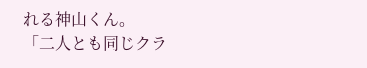れる神山くん。
「二人とも同じクラ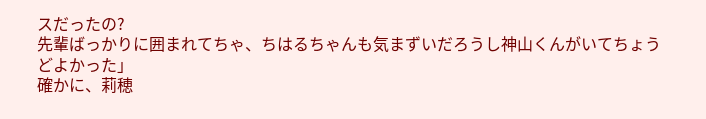スだったの?
先輩ばっかりに囲まれてちゃ、ちはるちゃんも気まずいだろうし神山くんがいてちょうどよかった」
確かに、莉穂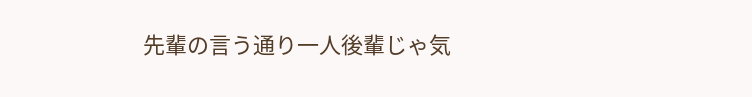先輩の言う通り一人後輩じゃ気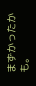まずかったかも。